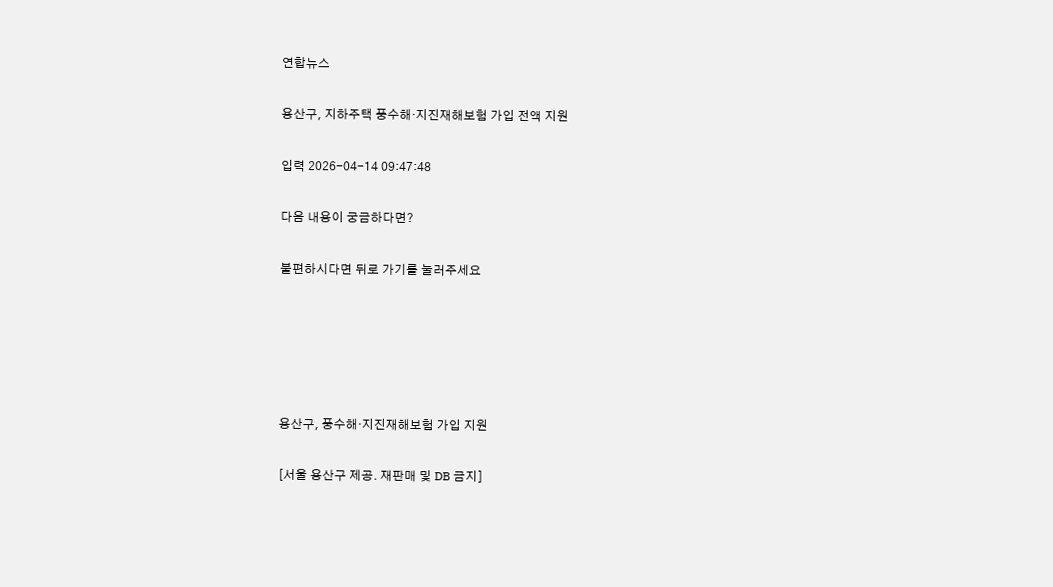연합뉴스

용산구, 지하주택 풍수해·지진재해보험 가입 전액 지원

입력 2026-04-14 09:47:48

다음 내용이 궁금하다면?

불편하시다면 뒤로 가기를 눌러주세요





용산구, 풍수해·지진재해보험 가입 지원

[서울 용산구 제공. 재판매 및 DB 금지]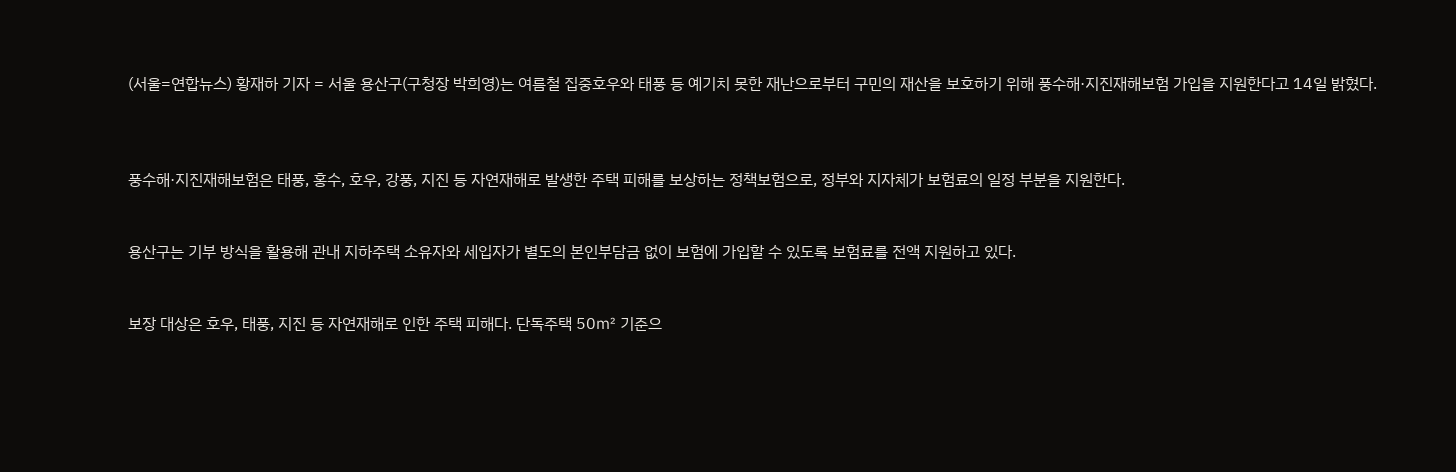(서울=연합뉴스) 황재하 기자 = 서울 용산구(구청장 박희영)는 여름철 집중호우와 태풍 등 예기치 못한 재난으로부터 구민의 재산을 보호하기 위해 풍수해·지진재해보험 가입을 지원한다고 14일 밝혔다.



풍수해·지진재해보험은 태풍, 홍수, 호우, 강풍, 지진 등 자연재해로 발생한 주택 피해를 보상하는 정책보험으로, 정부와 지자체가 보험료의 일정 부분을 지원한다.


용산구는 기부 방식을 활용해 관내 지하주택 소유자와 세입자가 별도의 본인부담금 없이 보험에 가입할 수 있도록 보험료를 전액 지원하고 있다.


보장 대상은 호우, 태풍, 지진 등 자연재해로 인한 주택 피해다. 단독주택 50㎡ 기준으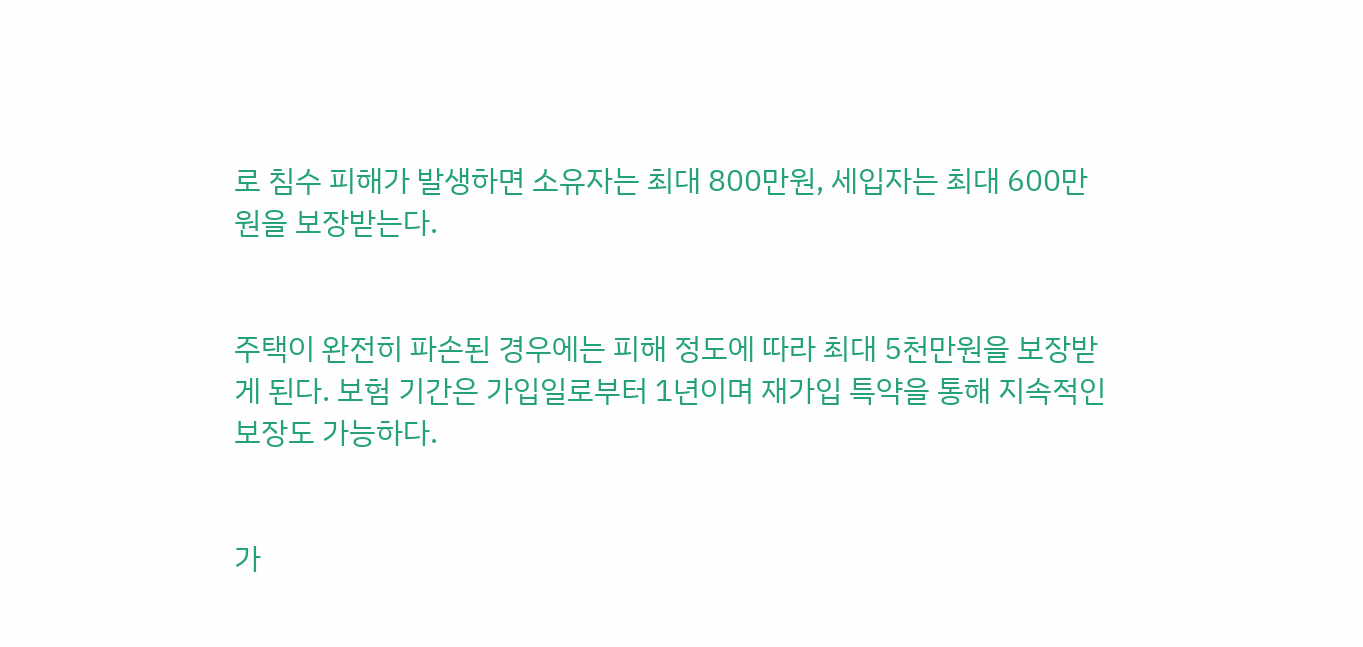로 침수 피해가 발생하면 소유자는 최대 800만원, 세입자는 최대 600만원을 보장받는다.


주택이 완전히 파손된 경우에는 피해 정도에 따라 최대 5천만원을 보장받게 된다. 보험 기간은 가입일로부터 1년이며 재가입 특약을 통해 지속적인 보장도 가능하다.


가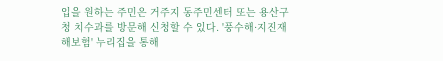입을 원하는 주민은 거주지 동주민센터 또는 용산구청 치수과를 방문해 신청할 수 있다. '풍수해·지진재해보험' 누리집을 통해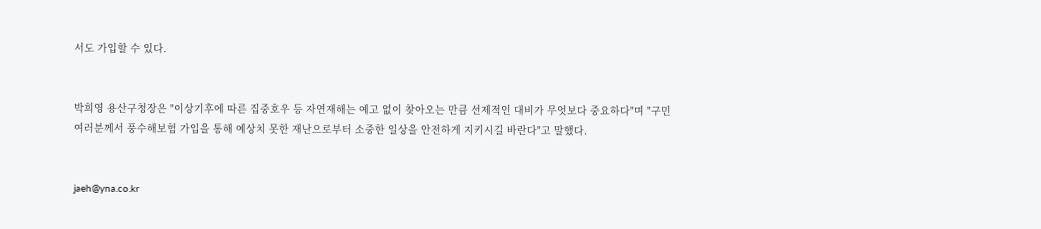서도 가입할 수 있다.


박희영 용산구청장은 "이상기후에 따른 집중호우 등 자연재해는 예고 없이 찾아오는 만큼 선제적인 대비가 무엇보다 중요하다"며 "구민 여러분께서 풍수해보험 가입을 통해 예상치 못한 재난으로부터 소중한 일상을 안전하게 지키시길 바란다"고 말했다.


jaeh@yna.co.kr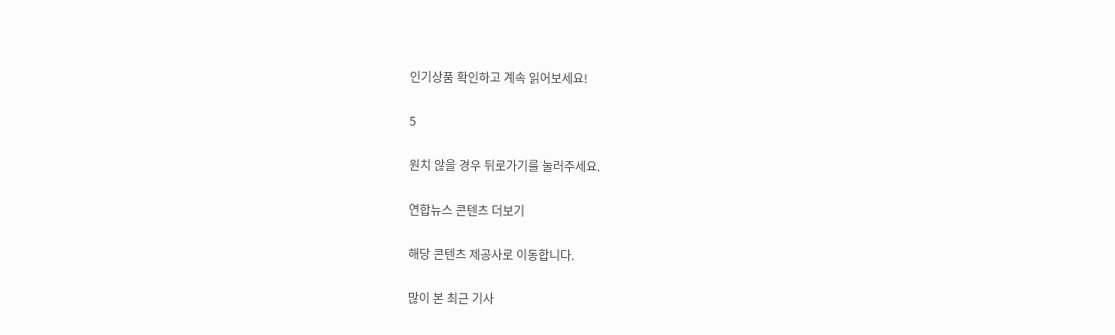인기상품 확인하고 계속 읽어보세요!

5

원치 않을 경우 뒤로가기를 눌러주세요.

연합뉴스 콘텐츠 더보기

해당 콘텐츠 제공사로 이동합니다.

많이 본 최근 기사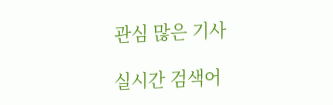관심 많은 기사

실시간 검색어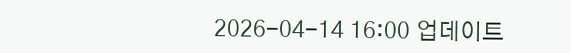2026-04-14 16:00 업데이트